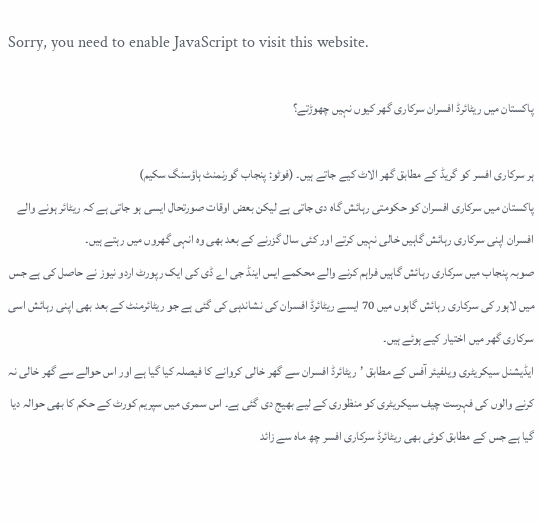Sorry, you need to enable JavaScript to visit this website.

پاکستان میں ریٹائرڈ افسران سرکاری گھر کیوں نہیں چھوڑتے؟

ہر سرکاری افسر کو گریڈ کے مطابق گھر الاٹ کیے جاتے ہیں۔ (فوٹو: پنجاب گورنمنٹ ہاؤسنگ سکیم)
پاکستان میں سرکاری افسران کو حکومتی رہائش گاہ دی جاتی ہے لیکن بعض اوقات صورتحال ایسی ہو جاتی ہے کہ ریٹائر ہونے والے افسران اپنی سرکاری رہائش گاہیں خالی نہیں کرتے اور کئی سال گزرنے کے بعد بھی وہ انہی گھروں میں رہتے ہیں۔
صوبہ پنجاب میں سرکاری رہائش گاہیں فراہم کرنے والے محکمے ایس اینڈ جی اے ڈی کی ایک رپورٹ اردو نیوز نے حاصل کی ہے جس میں لاہور کی سرکاری رہائش گاہوں میں 70 ایسے ریٹائرڈ افسران کی نشاندہی کی گئی ہے جو ریٹائرمنٹ کے بعد بھی اپنی رہائش اسی سرکاری گھر میں اختیار کیے ہوئے ہیں۔
ایڈیشنل سیکریٹری ویلفیئر آفس کے مطابق ’ریٹائرڈ افسران سے گھر خالی کروانے کا فیصلہ کیا گیا ہے اور اس حوالے سے گھر خالی نہ کرنے والوں کی فہرست چیف سیکریٹری کو منظوری کے لیے بھیج دی گئی ہے۔ اس سمری میں سپریم کورٹ کے حکم کا بھی حوالہ دیا گیا ہے جس کے مطابق کوئی بھی ریٹائرڈ سرکاری افسر چھ ماہ سے زائد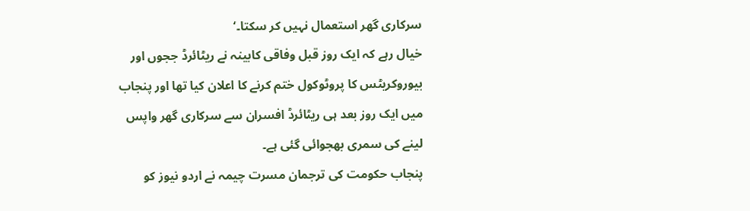سرکاری گھر استعمال نہیں کر سکتا۔‘
خیال رہے کہ ایک روز قبل وفاقی کابینہ نے ریٹائرڈ ججوں اور بیوروکریٹس کا پروٹوکول ختم کرنے کا اعلان کیا تھا اور پنجاب میں ایک روز بعد ہی ریٹائرڈ افسران سے سرکاری گھر واپس لینے کی سمری بھجوائی گئی ہے۔
پنجاب حکومت کی ترجمان مسرت چیمہ نے اردو نیوز کو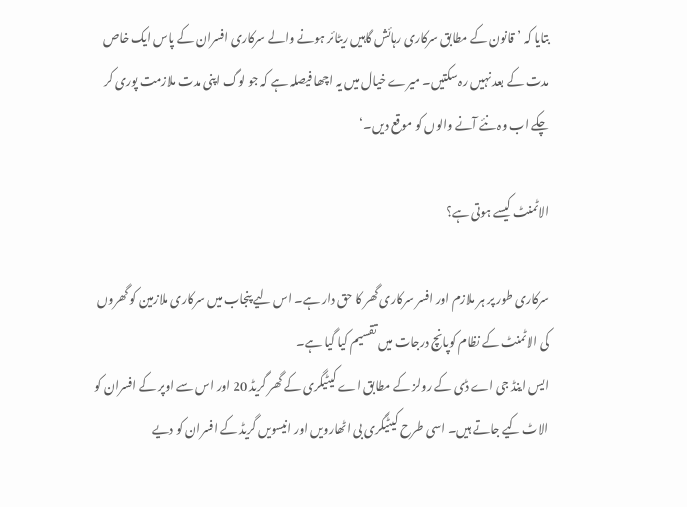بتایا کہ ’قانون کے مطابق سرکاری رہائش گاہیں ریٹائر ہونے والے سرکاری افسران کے پاس ایک خاص مدت کے بعد نہیں رہ سکتیں۔ میرے خیال میں یہ اچھا فیصلہ ہے کہ جو لوگ اپنی مدت ملازمت پوری کر چکے اب وہ نئے آنے والوں کو موقع دیں۔‘

الاٹمنٹ کیسے ہوتی ہے؟

سرکاری طور پر ہر ملازم اور افسر سرکاری گھر کا حق دار ہے۔ اس لیے پنجاب میں سرکاری ملازمین کو گھروں کی الاٹمنٹ کے نظام کوپانچ درجات میں تقسیم کیا گیا ہے۔
ایس اینڈ جی اے ڈی کے رولز کے مطابق اے کیٹیگری کے گھر گریڈ 20 اور اس سے اوپر کے افسران کو الاٹ کیے جاتے ہیں۔ اسی طرح کیٹیگری بی اٹھارویں اور انیسویں گریڈ کے افسران کو دیے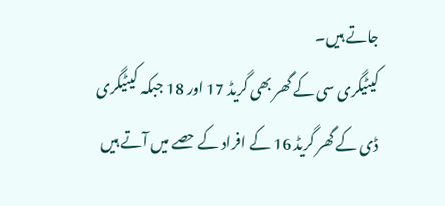جاتے ہیں۔
کیٹیگری سی کے گھر بھی گریڈ 17 اور 18 جبکہ کیٹیگری ڈی کے گھر گریڈ 16 کے افراد کے حصے میں آتے ہیں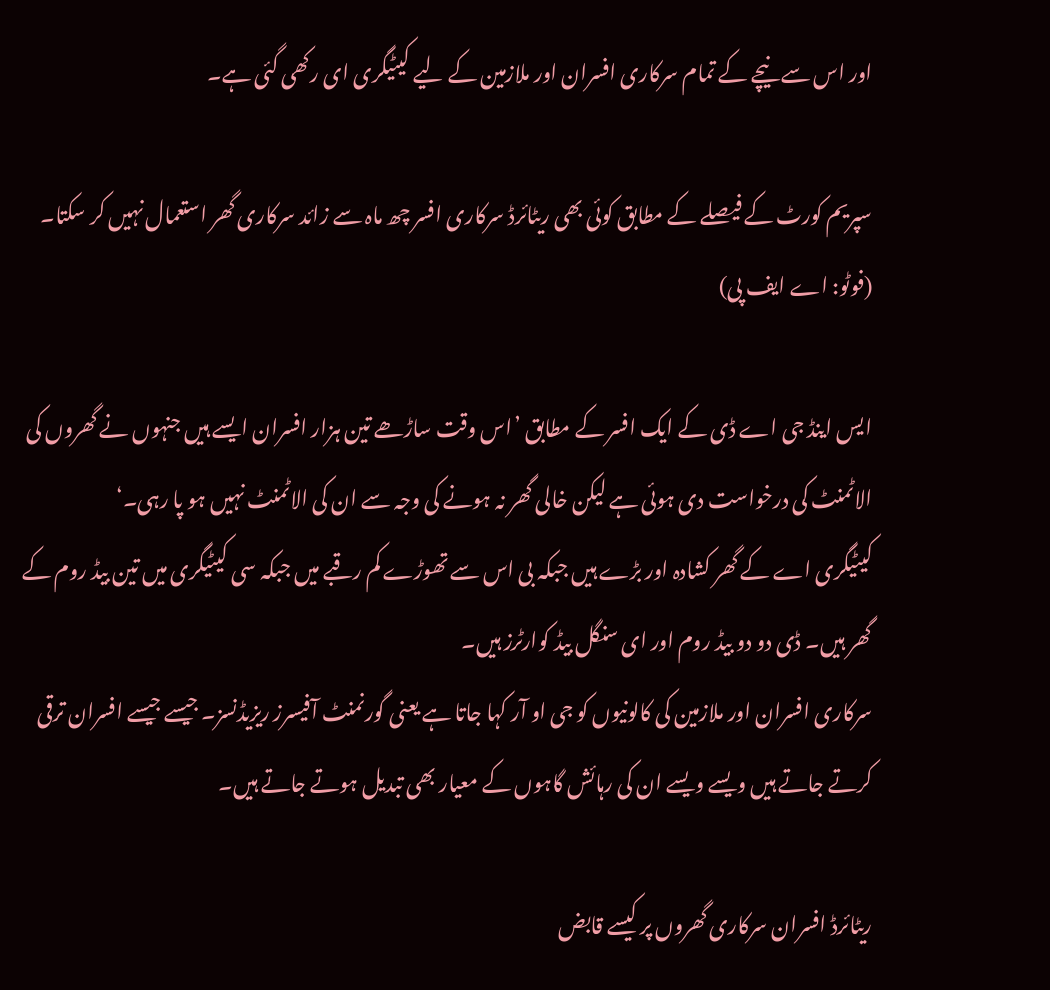اور اس سے نیچے کے تمام سرکاری افسران اور ملازمین کے لیے کیٹیگری ای رکھی گئی ہے۔

سپریم کورٹ کے فیصلے کے مطابق کوئی بھی ریٹائرڈ سرکاری افسر چھ ماہ سے زائد سرکاری گھر استعمال نہیں کر سکتا۔ (فوٹو: اے ایف پی)

ایس اینڈ جی اے ڈی کے ایک افسر کے مطابق ’اس وقت ساڑھے تین ہزار افسران ایسے ہیں جنہوں نے گھروں کی الاٹمنٹ کی درخواست دی ہوئی ہے لیکن خالی گھر نہ ہونے کی وجہ سے ان کی الاٹمنٹ نہیں ہو پا رہی۔‘
کیٹیگری اے کے گھر کشادہ اور بڑے ہیں جبکہ بی اس سے تھوڑے کم رقبے میں جبکہ سی کیٹیگری میں تین بیڈ روم کے گھر ہیں۔ ڈی دو دو بیڈ روم اور ای سنگل بیڈ کوارٹرز ہیں۔
سرکاری افسران اور ملازمین کی کالونیوں کو جی او آر کہا جاتا ہے یعنی گورنمنٹ آفیسرز ریزیڈنسز۔ جیسے جیسے افسران ترقی کرتے جاتے ہیں ویسے ویسے ان کی رہائش گاہوں کے معیار بھی تبدیل ہوتے جاتے ہیں۔

ریٹائرڈ افسران سرکاری گھروں پر کیسے قابض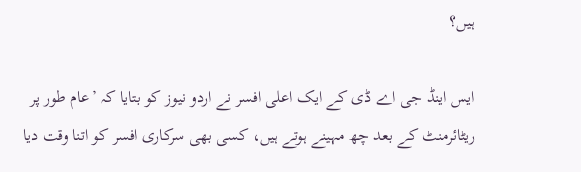ہیں؟

ایس اینڈ جی اے ڈی کے ایک اعلی افسر نے اردو نیوز کو بتایا کہ ’عام طور پر ریٹائرمنٹ کے بعد چھ مہینے ہوتے ہیں، کسی بھی سرکاری افسر کو اتنا وقت دیا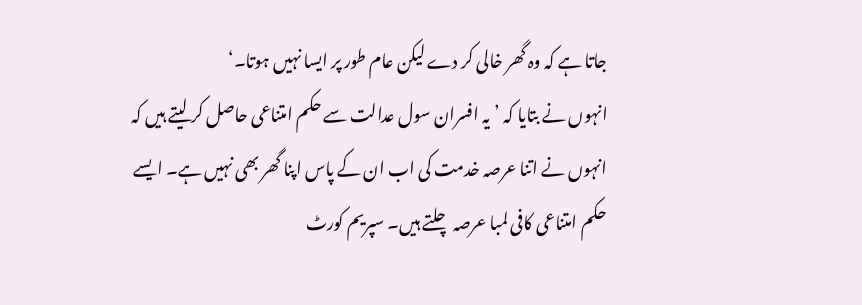جاتا ہے کہ وہ گھر خالی کر دے لیکن عام طور پر ایسا نہیں ہوتا۔‘
انہوں نے بتایا کہ ’یہ افسران سول عدالت سے حکم امتناعی حاصل کر لیتے ہیں کہ انہوں نے اتنا عرصہ خدمت کی اب ان کے پاس اپنا گھر بھی نہیں ہے۔ ایسے حکم امتناعی کافی لمبا عرصہ چلتے ہیں۔ سپریم کورٹ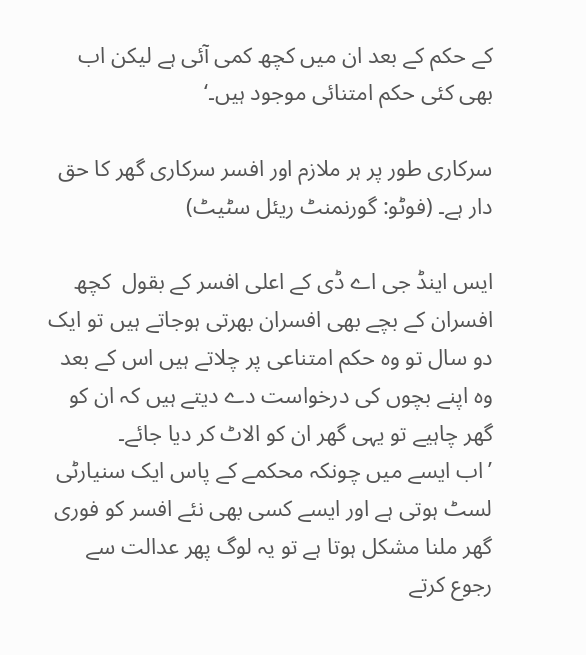کے حکم کے بعد ان میں کچھ کمی آئی ہے لیکن اب بھی کئی حکم امتنائی موجود ہیں۔‘

سرکاری طور پر ہر ملازم اور افسر سرکاری گھر کا حق دار ہے۔ (فوٹو: گورنمنٹ ریئل سٹیٹ)

ایس اینڈ جی اے ڈی کے اعلی افسر کے بقول  کچھ افسران کے بچے بھی افسران بھرتی ہوجاتے ہیں تو ایک دو سال تو وہ حکم امتناعی پر چلاتے ہیں اس کے بعد وہ اپنے بچوں کی درخواست دے دیتے ہیں کہ ان کو گھر چاہیے تو یہی گھر ان کو الاٹ کر دیا جائے۔
’اب ایسے میں چونکہ محکمے کے پاس ایک سنیارٹی لسٹ ہوتی ہے اور ایسے کسی بھی نئے افسر کو فوری گھر ملنا مشکل ہوتا ہے تو یہ لوگ پھر عدالت سے رجوع کرتے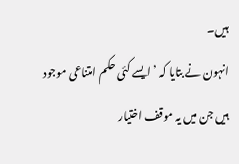ہیں۔
انہون نے بتایا کہ ’ایسے کئی حکم امتناعی موجود ہیں جن میں یہ موقف اختیار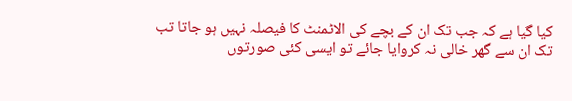کیا گیا ہے کہ جب تک ان کے بچے کی الاٹمنٹ کا فیصلہ نہیں ہو جاتا تب تک ان سے گھر خالی نہ کروایا جائے تو ایسی کئی صورتوں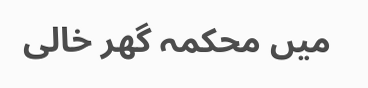میں محکمہ گھر خالی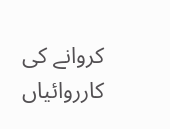کروانے کی کارروائیاں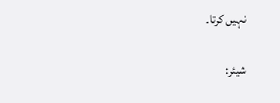نہیں کرتا۔

شیئر: